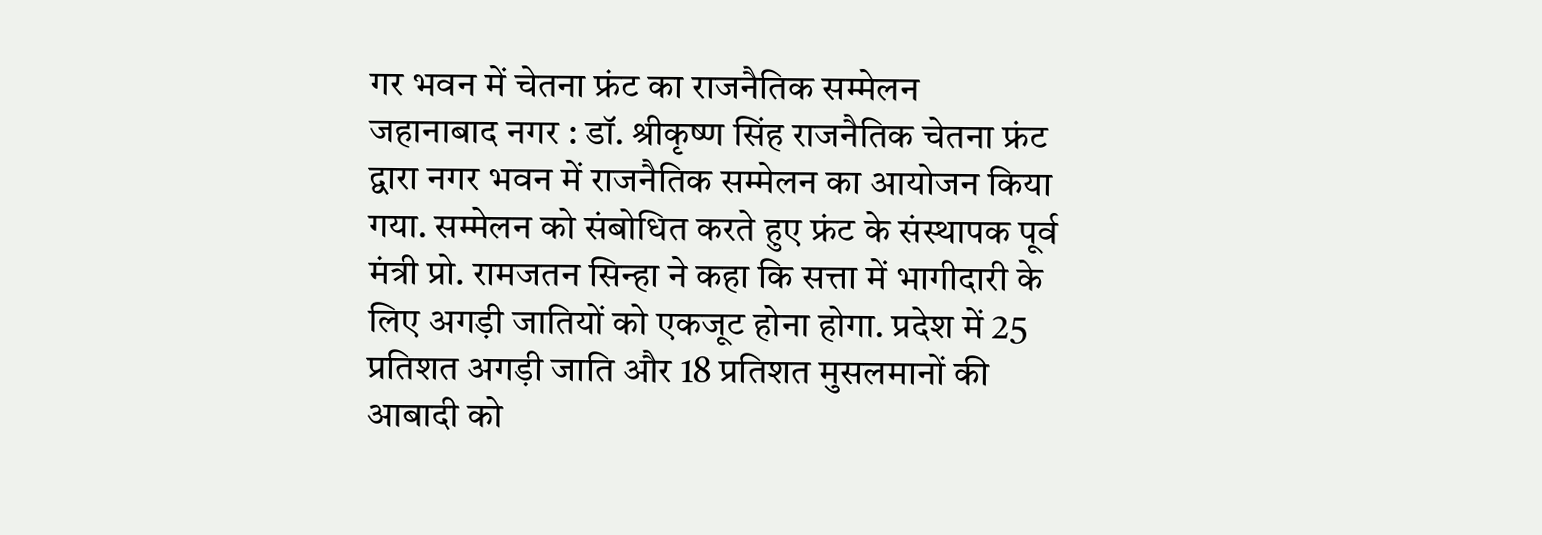गर भवन में चेतना फ्रंट का राजनैतिक सम्मेलन
जहानाबाद नगर : डॉ. श्रीकृष्ण सिंह राजनैतिक चेतना फ्रंट द्वारा नगर भवन में राजनैतिक सम्मेलन का आयोजन किया गया. सम्मेलन को संबोधित करते हुए फ्रंट के संस्थापक पूर्व मंत्री प्रो. रामजतन सिन्हा ने कहा कि सत्ता में भागीदारी के लिए अगड़ी जातियों को एकजूट होना होगा. प्रदेश में 25 प्रतिशत अगड़ी जाति और 18 प्रतिशत मुसलमानों की आबादी को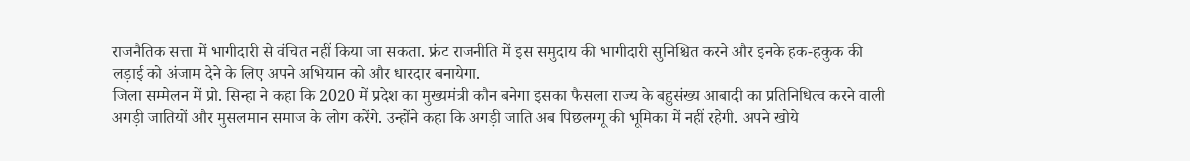राजनैतिक सत्ता में भागीदारी से वंचित नहीं किया जा सकता. फ्रंट राजनीति में इस समुदाय की भागीदारी सुनिश्चित करने और इनके हक-हकुक की लड़ाई को अंजाम देने के लिए अपने अभियान को और धारदार बनायेगा.
जिला सम्मेलन में प्रो. सिन्हा ने कहा कि 2020 में प्रदेश का मुख्यमंत्री कौन बनेगा इसका फैसला राज्य के बहुसंख्य आबादी का प्रतिनिधित्व करने वाली अगड़ी जातियों और मुसलमान समाज के लोग करेंगे. उन्होंने कहा कि अगड़ी जाति अब पिछलग्गू की भूमिका में नहीं रहेगी. अपने खोये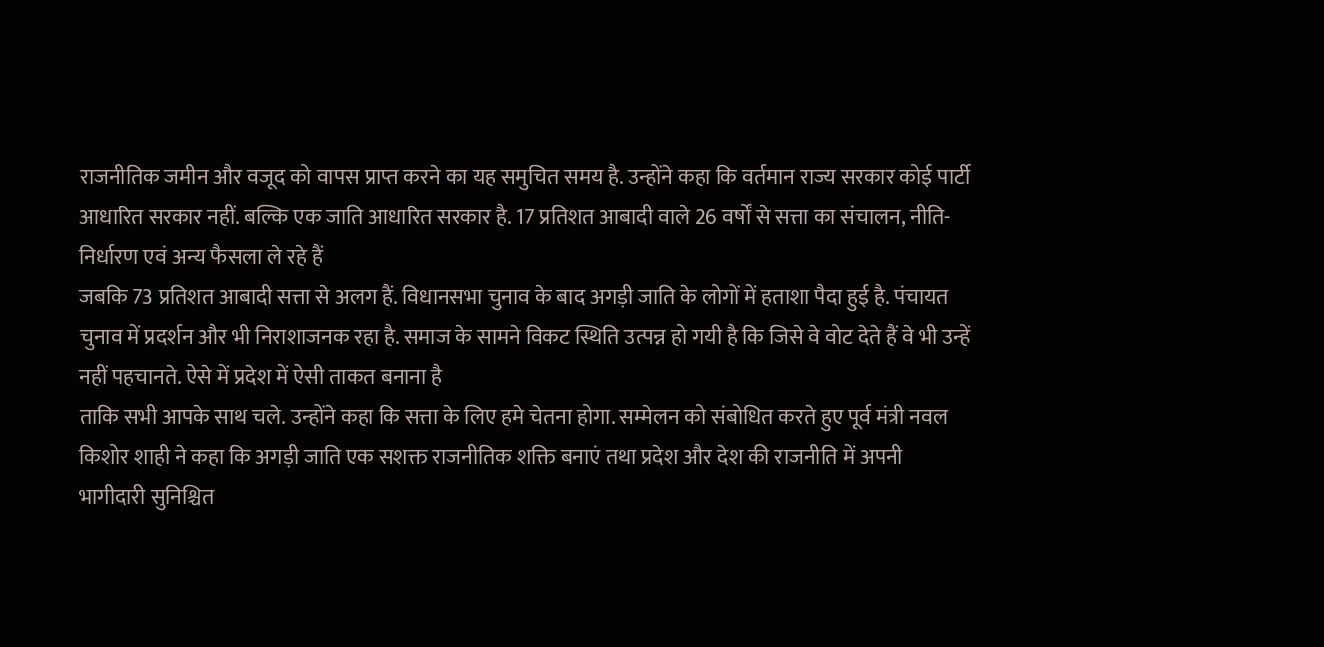राजनीतिक जमीन और वजूद को वापस प्राप्त करने का यह समुचित समय है. उन्होंने कहा कि वर्तमान राज्य सरकार कोई पार्टी आधारित सरकार नहीं. बल्कि एक जाति आधारित सरकार है. 17 प्रतिशत आबादी वाले 26 वर्षों से सत्ता का संचालन, नीति-निर्धारण एवं अन्य फैसला ले रहे हैं
जबकि 73 प्रतिशत आबादी सत्ता से अलग हैं. विधानसभा चुनाव के बाद अगड़ी जाति के लोगों में हताशा पैदा हुई है. पंचायत चुनाव में प्रदर्शन और भी निराशाजनक रहा है. समाज के सामने विकट स्थिति उत्पन्न हो गयी है कि जिसे वे वोट देते हैं वे भी उन्हें नहीं पहचानते. ऐसे में प्रदेश में ऐसी ताकत बनाना है
ताकि सभी आपके साथ चले. उन्होंने कहा कि सत्ता के लिए हमे चेतना होगा. सम्मेलन को संबोधित करते हुए पूर्व मंत्री नवल किशोर शाही ने कहा कि अगड़ी जाति एक सशक्त राजनीतिक शक्ति बनाएं तथा प्रदेश और देश की राजनीति में अपनी भागीदारी सुनिश्चित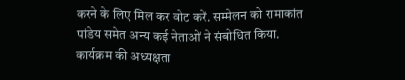करने के लिए मिल कर वोट करें. सम्मेलन को रामाकांत पांडेय समेत अन्य कई नेताओं ने संबोधित किया. कार्यक्रम की अध्यक्षता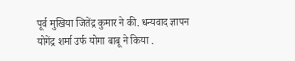पूर्व मुखिया जितेंद्र कुमार ने की. धन्यवाद ज्ञापन योगेंद्र शर्मा उर्फ योगा बाबू ने किया .